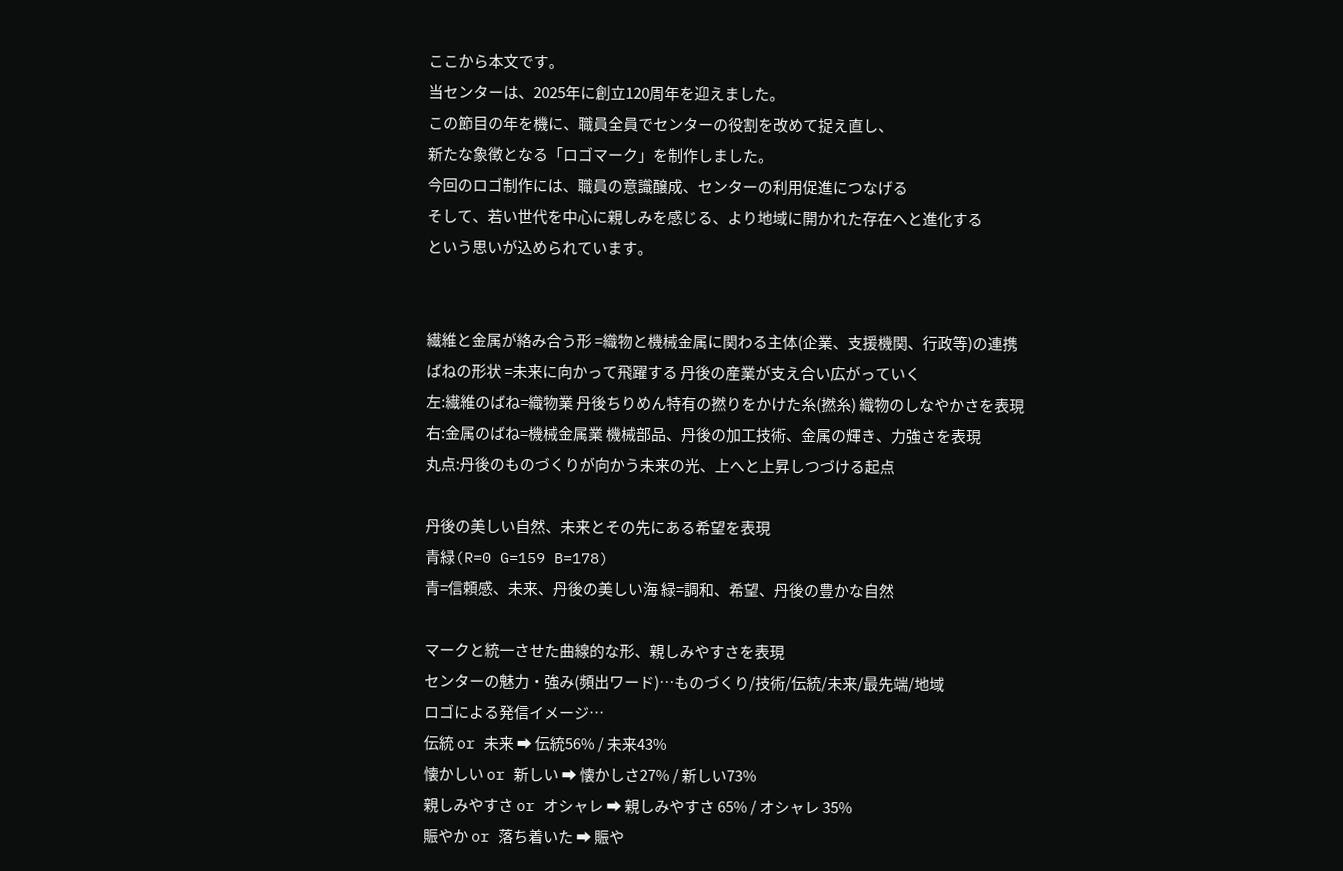ここから本文です。
当センターは、2025年に創立120周年を迎えました。
この節目の年を機に、職員全員でセンターの役割を改めて捉え直し、
新たな象徴となる「ロゴマーク」を制作しました。
今回のロゴ制作には、職員の意識醸成、センターの利用促進につなげる
そして、若い世代を中心に親しみを感じる、より地域に開かれた存在へと進化する
という思いが込められています。


繊維と金属が絡み合う形 =織物と機械金属に関わる主体(企業、支援機関、行政等)の連携
ばねの形状 =未来に向かって飛躍する 丹後の産業が支え合い広がっていく
左:繊維のばね=織物業 丹後ちりめん特有の撚りをかけた糸(撚糸) 織物のしなやかさを表現
右:金属のばね=機械金属業 機械部品、丹後の加工技術、金属の輝き、力強さを表現
丸点:丹後のものづくりが向かう未来の光、上へと上昇しつづける起点

丹後の美しい自然、未来とその先にある希望を表現
青緑(R=0 G=159 B=178)
青=信頼感、未来、丹後の美しい海 緑=調和、希望、丹後の豊かな自然

マークと統一させた曲線的な形、親しみやすさを表現
センターの魅力・強み(頻出ワード)…ものづくり/技術/伝統/未来/最先端/地域
ロゴによる発信イメージ…
伝統 or 未来 ➡ 伝統56% / 未来43%
懐かしい or 新しい ➡ 懐かしさ27% / 新しい73%
親しみやすさ or オシャレ ➡ 親しみやすさ 65% / オシャレ 35%
賑やか or 落ち着いた ➡ 賑や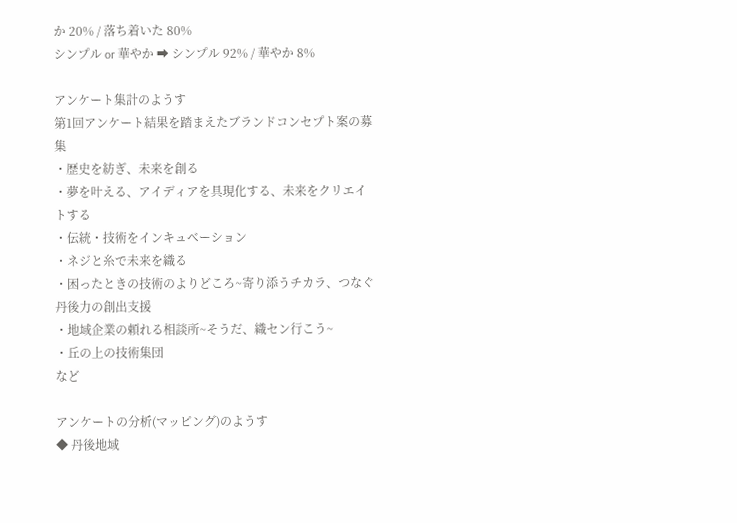か 20% / 落ち着いた 80%
シンプル or 華やか ➡ シンプル 92% / 華やか 8%

アンケート集計のようす
第1回アンケート結果を踏まえたブランドコンセプト案の募集
・歴史を紡ぎ、未来を創る
・夢を叶える、アイディアを具現化する、未来をクリエイトする
・伝統・技術をインキュベーション
・ネジと糸で未来を織る
・困ったときの技術のよりどころ~寄り添うチカラ、つなぐ丹後力の創出支援
・地域企業の頼れる相談所~そうだ、織セン行こう~
・丘の上の技術集団
など

アンケートの分析(マッピング)のようす
◆ 丹後地域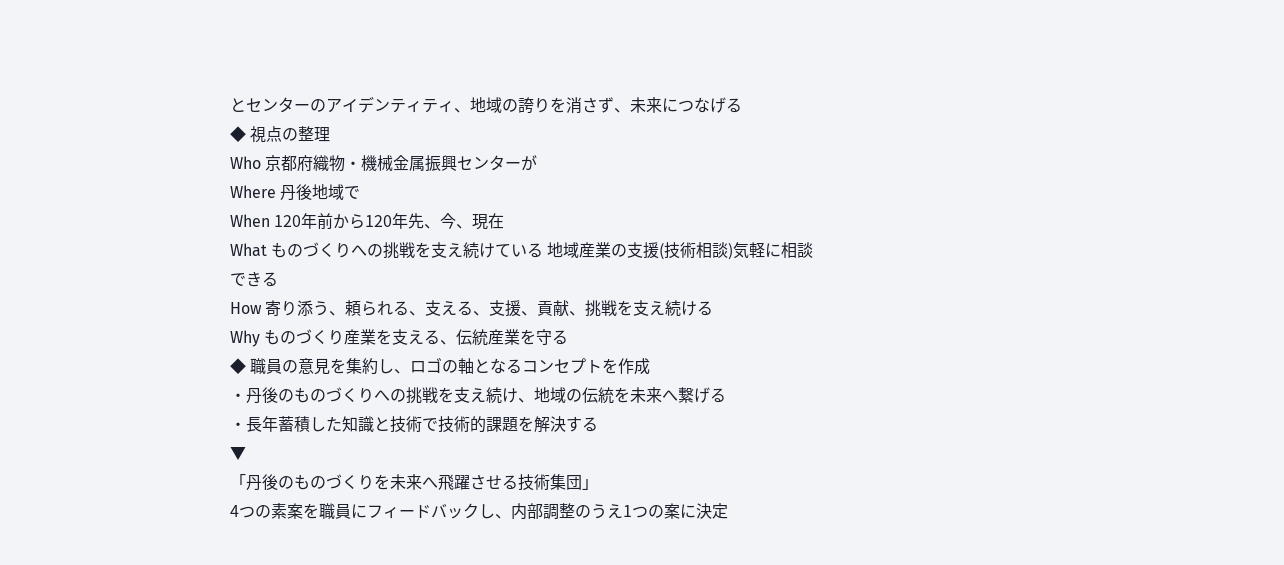とセンターのアイデンティティ、地域の誇りを消さず、未来につなげる
◆ 視点の整理
Who 京都府織物・機械金属振興センターが
Where 丹後地域で
When 120年前から120年先、今、現在
What ものづくりへの挑戦を支え続けている 地域産業の支援(技術相談)気軽に相談できる
How 寄り添う、頼られる、支える、支援、貢献、挑戦を支え続ける
Why ものづくり産業を支える、伝統産業を守る
◆ 職員の意見を集約し、ロゴの軸となるコンセプトを作成
・丹後のものづくりへの挑戦を支え続け、地域の伝統を未来へ繋げる
・長年蓄積した知識と技術で技術的課題を解決する
▼
「丹後のものづくりを未来へ飛躍させる技術集団」
4つの素案を職員にフィードバックし、内部調整のうえ1つの案に決定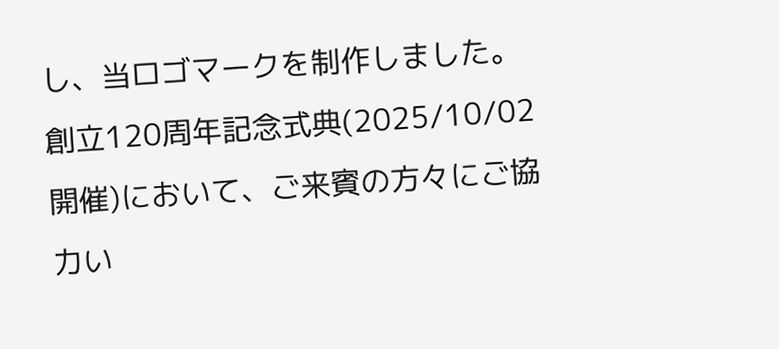し、当ロゴマークを制作しました。
創立120周年記念式典(2025/10/02開催)において、ご来賓の方々にご協力い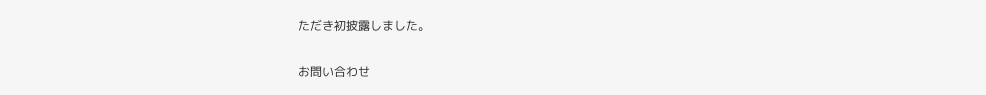ただき初披露しました。

お問い合わせ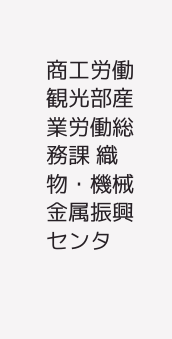商工労働観光部産業労働総務課 織物・機械金属振興センタ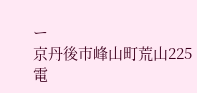ー
京丹後市峰山町荒山225
電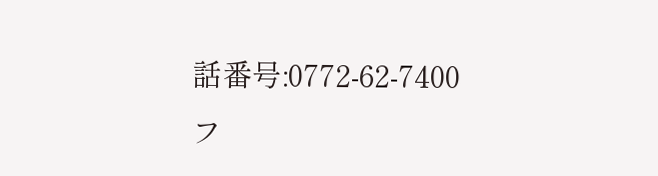話番号:0772-62-7400
フ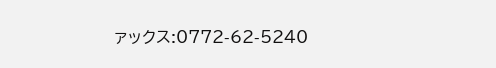ァックス:0772-62-5240